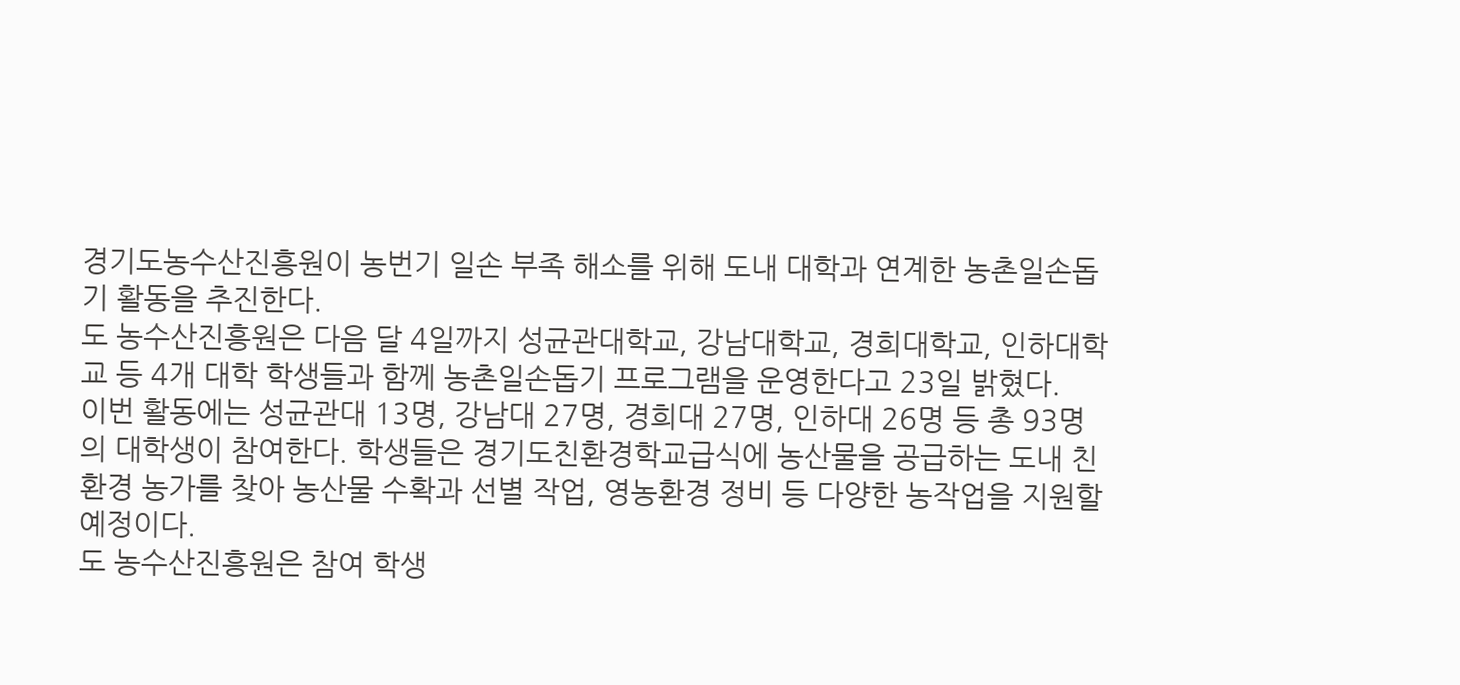경기도농수산진흥원이 농번기 일손 부족 해소를 위해 도내 대학과 연계한 농촌일손돕기 활동을 추진한다.
도 농수산진흥원은 다음 달 4일까지 성균관대학교, 강남대학교, 경희대학교, 인하대학교 등 4개 대학 학생들과 함께 농촌일손돕기 프로그램을 운영한다고 23일 밝혔다.
이번 활동에는 성균관대 13명, 강남대 27명, 경희대 27명, 인하대 26명 등 총 93명의 대학생이 참여한다. 학생들은 경기도친환경학교급식에 농산물을 공급하는 도내 친환경 농가를 찾아 농산물 수확과 선별 작업, 영농환경 정비 등 다양한 농작업을 지원할 예정이다.
도 농수산진흥원은 참여 학생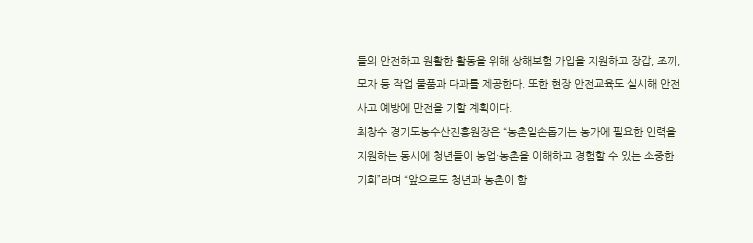들의 안전하고 원활한 활동을 위해 상해보험 가입을 지원하고 장갑, 조끼, 모자 등 작업 물품과 다과를 제공한다. 또한 현장 안전교육도 실시해 안전사고 예방에 만전을 기할 계획이다.
최창수 경기도농수산진흥원장은 “농촌일손돕기는 농가에 필요한 인력을 지원하는 동시에 청년들이 농업·농촌을 이해하고 경험할 수 있는 소중한 기회”라며 “앞으로도 청년과 농촌이 함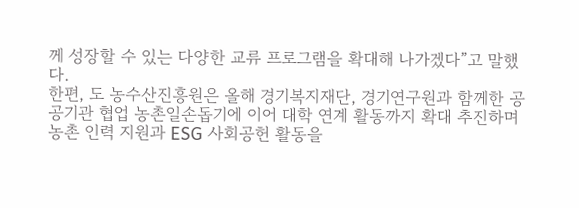께 성장할 수 있는 다양한 교류 프로그램을 확대해 나가겠다”고 말했다.
한편, 도 농수산진흥원은 올해 경기복지재단, 경기연구원과 함께한 공공기관 협업 농촌일손돕기에 이어 대학 연계 활동까지 확대 추진하며 농촌 인력 지원과 ESG 사회공헌 활동을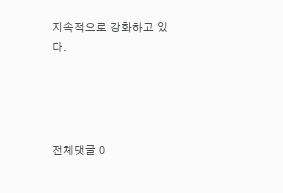지속적으로 강화하고 있다.




전체댓글 0